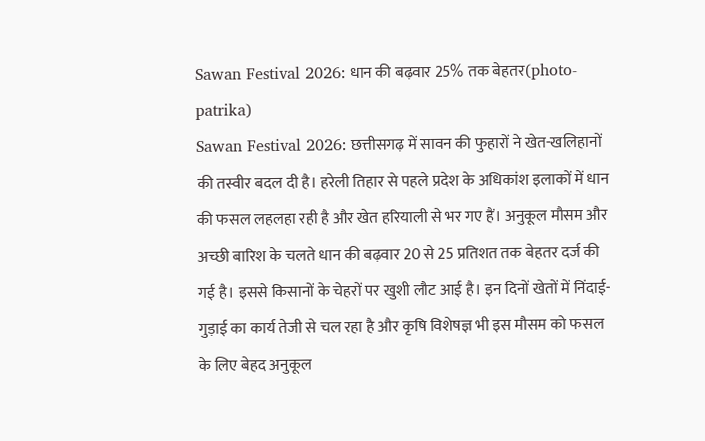Sawan Festival 2026: धान की बढ़वार 25% तक बेहतर(photo-patrika)
Sawan Festival 2026: छत्तीसगढ़ में सावन की फुहारों ने खेत-खलिहानों की तस्वीर बदल दी है। हरेली तिहार से पहले प्रदेश के अधिकांश इलाकों में धान की फसल लहलहा रही है और खेत हरियाली से भर गए हैं। अनुकूल मौसम और अच्छी बारिश के चलते धान की बढ़वार 20 से 25 प्रतिशत तक बेहतर दर्ज की गई है। इससे किसानों के चेहरों पर खुशी लौट आई है। इन दिनों खेतों में निंदाई-गुड़ाई का कार्य तेजी से चल रहा है और कृषि विशेषज्ञ भी इस मौसम को फसल के लिए बेहद अनुकूल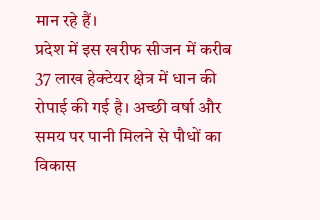मान रहे हैं।
प्रदेश में इस खरीफ सीजन में करीब 37 लाख हेक्टेयर क्षेत्र में धान की रोपाई की गई है। अच्छी वर्षा और समय पर पानी मिलने से पौधों का विकास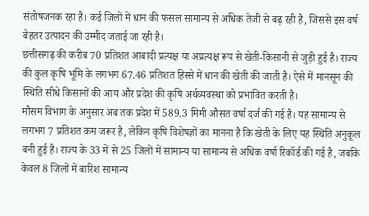संतोषजनक रहा है। कई जिलों में धान की फसल सामान्य से अधिक तेजी से बढ़ रही है, जिससे इस वर्ष बेहतर उत्पादन की उम्मीद जताई जा रही है।
छत्तीसगढ़ की करीब 70 प्रतिशत आबादी प्रत्यक्ष या अप्रत्यक्ष रूप से खेती-किसानी से जुड़ी हुई है। राज्य की कुल कृषि भूमि के लगभग 67.46 प्रतिशत हिस्से में धान की खेती की जाती है। ऐसे में मानसून की स्थिति सीधे किसानों की आय और प्रदेश की कृषि अर्थव्यवस्था को प्रभावित करती है।
मौसम विभाग के अनुसार अब तक प्रदेश में 589.3 मिमी औसत वर्षा दर्ज की गई है। यह सामान्य से लगभग 7 प्रतिशत कम जरूर है, लेकिन कृषि विशेषज्ञों का मानना है कि खेती के लिए यह स्थिति अनुकूल बनी हुई है। राज्य के 33 में से 25 जिलों में सामान्य या सामान्य से अधिक वर्षा रिकॉर्ड की गई है, जबकि केवल 8 जिलों में बारिश सामान्य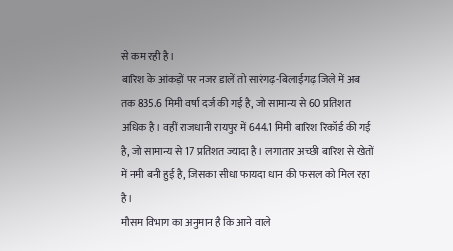से कम रही है।
बारिश के आंकड़ों पर नजर डालें तो सारंगढ़-बिलाईगढ़ जिले में अब तक 835.6 मिमी वर्षा दर्ज की गई है, जो सामान्य से 60 प्रतिशत अधिक है। वहीं राजधानी रायपुर में 644.1 मिमी बारिश रिकॉर्ड की गई है, जो सामान्य से 17 प्रतिशत ज्यादा है। लगातार अच्छी बारिश से खेतों में नमी बनी हुई है, जिसका सीधा फायदा धान की फसल को मिल रहा है।
मौसम विभाग का अनुमान है कि आने वाले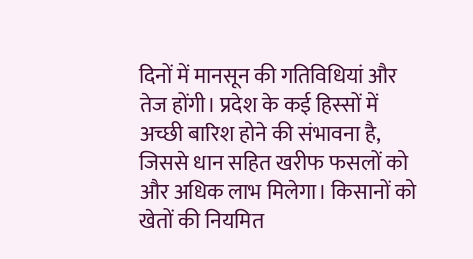दिनों में मानसून की गतिविधियां और तेज होंगी। प्रदेश के कई हिस्सों में अच्छी बारिश होने की संभावना है, जिससे धान सहित खरीफ फसलों को और अधिक लाभ मिलेगा। किसानों को खेतों की नियमित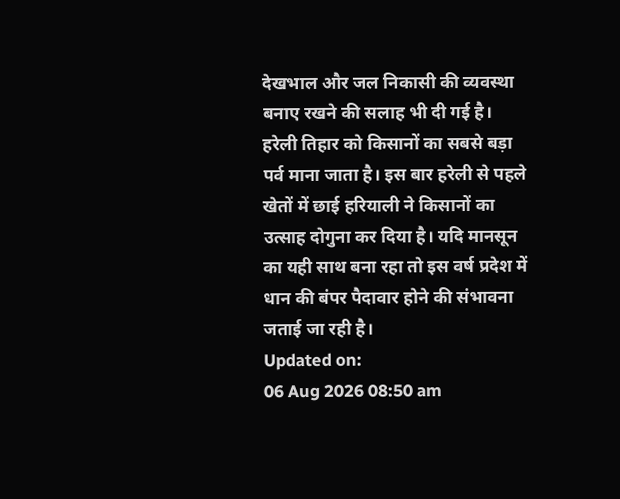देखभाल और जल निकासी की व्यवस्था बनाए रखने की सलाह भी दी गई है।
हरेली तिहार को किसानों का सबसे बड़ा पर्व माना जाता है। इस बार हरेली से पहले खेतों में छाई हरियाली ने किसानों का उत्साह दोगुना कर दिया है। यदि मानसून का यही साथ बना रहा तो इस वर्ष प्रदेश में धान की बंपर पैदावार होने की संभावना जताई जा रही है।
Updated on:
06 Aug 2026 08:50 am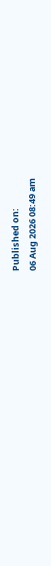Published on:
06 Aug 2026 08:49 am